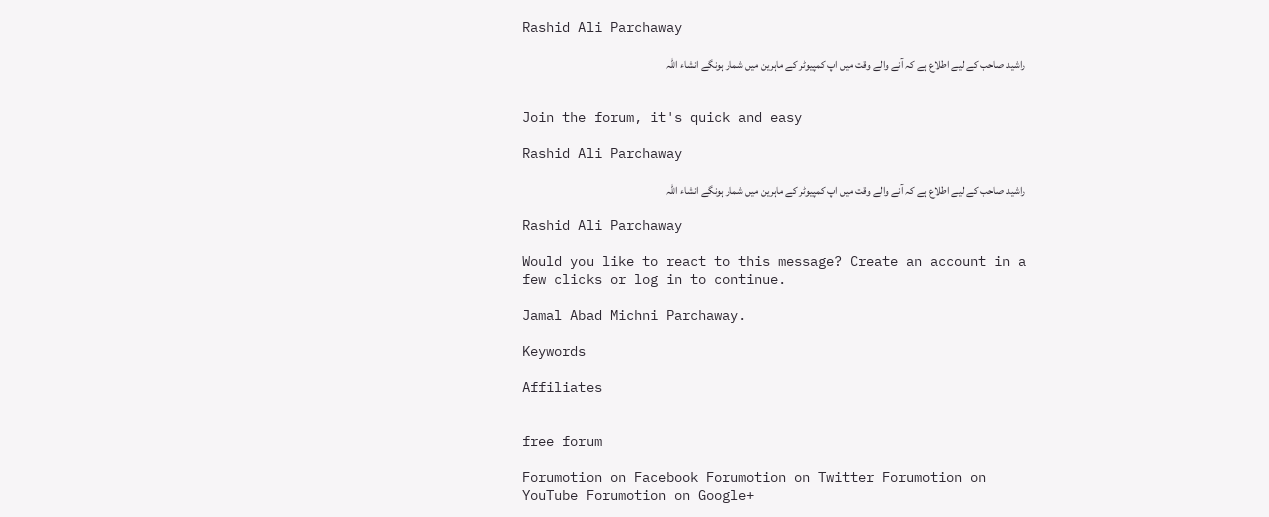Rashid Ali Parchaway

راشید صاحب کے لیے اطلاع ہے کہ آنے والے وقت میں اپ کمپیوٹر کے ماہرین میں شمار ہونگے انشاء اللہ


Join the forum, it's quick and easy

Rashid Ali Parchaway

راشید صاحب کے لیے اطلاع ہے کہ آنے والے وقت میں اپ کمپیوٹر کے ماہرین میں شمار ہونگے انشاء اللہ

Rashid Ali Parchaway

Would you like to react to this message? Create an account in a few clicks or log in to continue.

Jamal Abad Michni Parchaway.

Keywords

Affiliates


free forum

Forumotion on Facebook Forumotion on Twitter Forumotion on YouTube Forumotion on Google+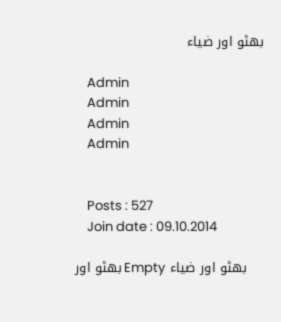بھٹو اور ضیاء

    Admin
    Admin
    Admin
    Admin


    Posts : 527
    Join date : 09.10.2014

    بھٹو اور ضیاء Empty بھٹو اور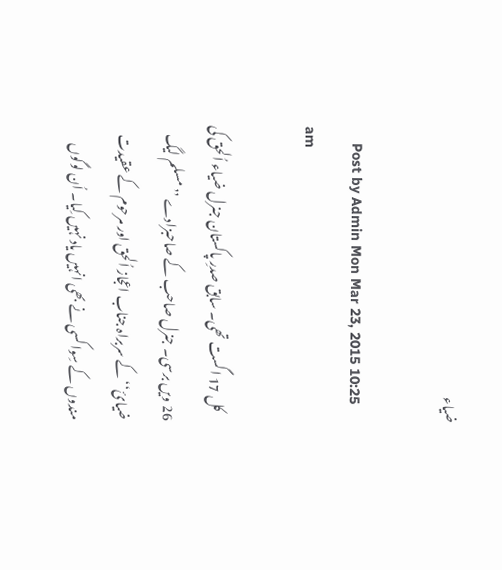ضیاء

    Post by Admin Mon Mar 23, 2015 10:25 am

    کل 17 اگست تھی۔ سابق صدرِ پاکستان جنرل ضیاء اُلحق کی 26 ویں برسی۔ جنرل صاحب کے صاحبزادے ’’مسلم لیگ ضیائ‘‘ کے سربراہ جناب اعجاز اُلحق اور مرحوم کے عقیدت مندوں کے سِوا کسی نے بھی انہیں یاد نہیں کِیا۔ اُن لوگوں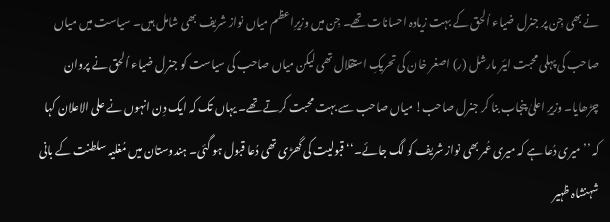نے بھی جِن پر جنرل ضیاء اُلحق کے بہت زیادہ احسانات تھے۔ جِن میں وزیرِاعظم میاں نواز شریف بھی شامل ہیں۔ سیاست میں میاں صاحب کی پہلی محبت ایئر مارشل (ر) اصغر خان کی تحریکِ استقلال تھی لیکن میاں صاحب کی سیاست کو جنرل ضیاء اُلحق نے پروان چڑھایا۔ وزیرِ اعلیٰ پنجاب بنا کر جنرل صاحب! میاں صاحب سے بہت محبت کرتے تھے۔ یہاں تک کہ ایک دِن انہوں نے علی الاعلان کہا کہ ’’میری دُعا ہے کہ میری عُمر بھی نواز شریف کو لگ جائے۔‘‘ قبولیت کی گھڑی تھی دُعا قبول ہو گئی۔ ہندوستان میں مُغلیہ سلطنت کے بانی شہنشاہ ظہیر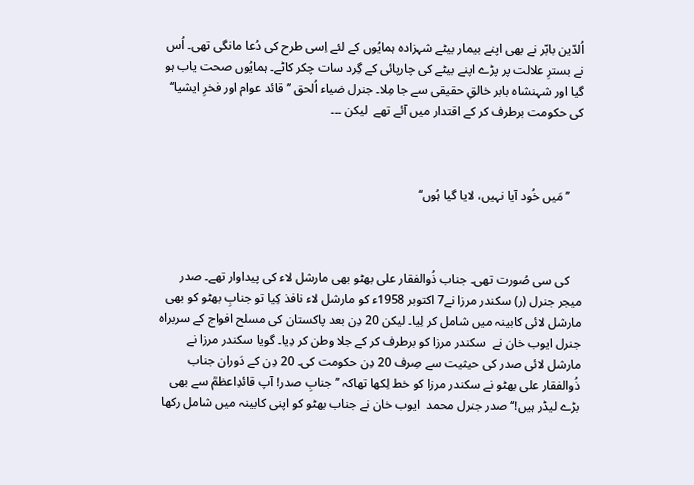اُلدّین بابّر نے بھی اپنے بیمار بیٹے شہزادہ ہمایُوں کے لئے اِسی طرح کی دُعا مانگی تھی۔ اُس نے بسترِ علالت پر پڑے اپنے بیٹے کی چارپائی کے گِرد سات چکر کاٹے۔ ہمایُوں صحت یاب ہو گیا اور شہنشاہ بابر خالقِ حقیقی سے جا مِلا۔ جنرل ضیاء اُلحق ’’قائد عوام اور فخرِ ایشیا‘‘ کی حکومت برطرف کر کے اقتدار میں آئے تھے  لیکن ۔۔۔



    ’’مَیں خُود آیا نہیں، لایا گیا ہُوں‘‘



    کی سی صُورت تھی۔ جناب ذُوالفقار علی بھٹو بھی مارشل لاء کی پیداوار تھے۔ صدر میجر جنرل (ر) سکندر مرزا نے7 اکتوبر 1958ء کو مارشل لاء نافذ کِیا تو جنابِ بھٹو کو بھی مارشل لائی کابینہ میں شامل کر لِیا۔ لیکن 20 دِن بعد پاکستان کی مسلح افواج کے سربراہ جنرل ایوب خان نے  سکندر مرزا کو برطرف کر کے جلا وطن کر دِیا۔ گویا سکندر مرزا نے مارشل لائی صدر کی حیثیت سے صِرف 20 دِن حکومت کی۔ 20 دِن کے دَوران جناب ذُوالفقار علی بھٹو نے سکندر مرزا کو خط لِکھا تھاکہ ’’جنابِ صدر! آپ قائدِاعظمؒ سے بھی بڑے لیڈر ہیں!‘‘ صدر جنرل محمد  ایوب خان نے جناب بھٹو کو اپنی کابینہ میں شامل رکھا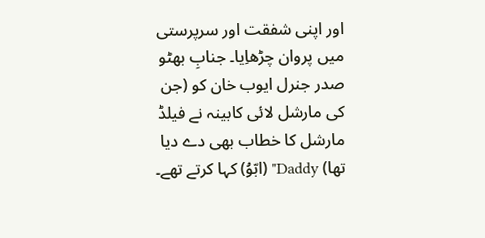اور اپنی شفقت اور سرپرستی میں پروان چڑھاِیا۔ جنابِ بھٹو صدر جنرل ایوب خان کو (جن کی مارشل لائی کابینہ نے فیلڈ مارشل کا خطاب بھی دے دیا تھا) Daddy" (ابّوُ) کہا کرتے تھے۔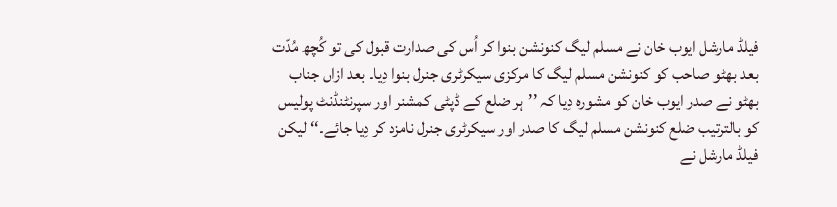فیلڈ مارشل ایوب خان نے مسلم لیگ کنونشن بنوا کر اُس کی صدارت قبول کی تو کُچھ مُدّت بعد بھٹو صاحب کو کنونشن مسلم لیگ کا مرکزی سیکرٹری جنرل بنوا دِیا۔ بعد ازاں جناب بھٹو نے صدر ایوب خان کو مشورہ دِیا کہ ’’ہر ضلع کے ڈپٹی کمشنر اور سپرنٹنڈنٹ پولیس کو بالترتیب ضلع کنونشن مسلم لیگ کا صدر اور سیکرٹری جنرل نامزد کر دِیا جائے۔‘‘ لیکن فیلڈ مارشل نے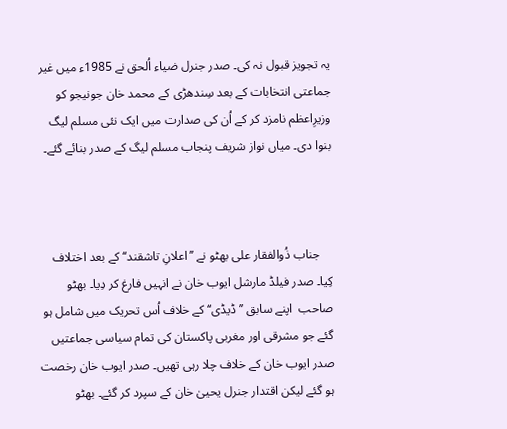یہ تجویز قبول نہ کی۔ صدر جنرل ضیاء اُلحق نے 1985ء میں غیر جماعتی انتخابات کے بعد سِندھڑی کے محمد خان جونیجو کو وزیرِاعظم نامزد کر کے اُن کی صدارت میں ایک نئی مسلم لیگ بنوا دی۔ میاں نواز شریف پنجاب مسلم لیگ کے صدر بنائے گئے۔



    جناب ذُوالفقار علی بھٹو نے ’’اعلانِ تاشقند‘‘ کے بعد اختلاف کِیا۔ صدر فیلڈ مارشل ایوب خان نے انہیں فارغ کر دِیا۔ بھٹو صاحب  اپنے سابق ’’ڈیڈی‘‘ کے خلاف اُس تحریک میں شامل ہو گئے جو مشرقی اور مغربی پاکستان کی تمام سیاسی جماعتیں صدر ایوب خان کے خلاف چلا رہی تھیں۔ صدر ایوب خان رخصت ہو گئے لیکن اقتدار جنرل یحییٰ خان کے سپرد کر گئے۔ بھٹو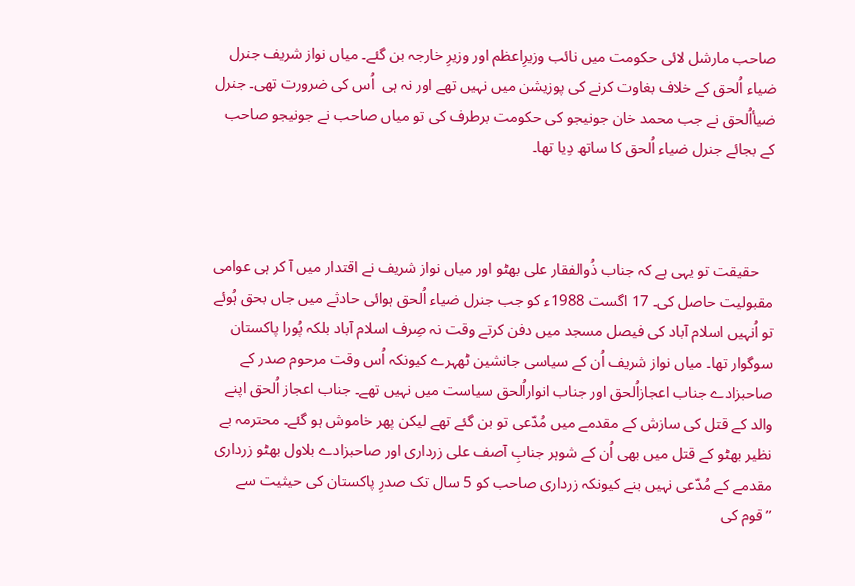صاحب مارشل لائی حکومت میں نائب وزیرِاعظم اور وزیرِ خارجہ بن گئے۔ میاں نواز شریف جنرل ضیاء اُلحق کے خلاف بغاوت کرنے کی پوزیشن میں نہیں تھے اور نہ ہی  اُس کی ضرورت تھی۔ جنرل ضیأاُلحق نے جب محمد خان جونیجو کی حکومت برطرف کی تو میاں صاحب نے جونیجو صاحب کے بجائے جنرل ضیاء اُلحق کا ساتھ دِیا تھا۔



    حقیقت تو یہی ہے کہ جناب ذُوالفقار علی بھٹو اور میاں نواز شریف نے اقتدار میں آ کر ہی عوامی مقبولیت حاصل کی۔ 17 اگست 1988ء کو جب جنرل ضیاء اُلحق ہوائی حادثے میں جاں بحق ہُوئے تو اُنہیں اسلام آباد کی فیصل مسجد میں دفن کرتے وقت نہ صِرف اسلام آباد بلکہ پُورا پاکستان سوگوار تھا۔ میاں نواز شریف اُن کے سیاسی جانشین ٹھہرے کیونکہ اُس وقت مرحوم صدر کے صاحبزادے جناب اعجازاُلحق اور جناب انواراُلحق سیاست میں نہیں تھے۔ جناب اعجاز اُلحق اپنے والد کے قتل کی سازش کے مقدمے میں مُدّعی تو بن گئے تھے لیکن پھر خاموش ہو گئے۔ محترمہ بے نظیر بھٹو کے قتل میں بھی اُن کے شوہر جنابِ آصف علی زرداری اور صاحبزادے بلاول بھٹو زرداری مقدمے کے مُدّعی نہیں بنے کیونکہ زرداری صاحب کو 5 سال تک صدرِ پاکستان کی حیثیت سے ’’قوم کی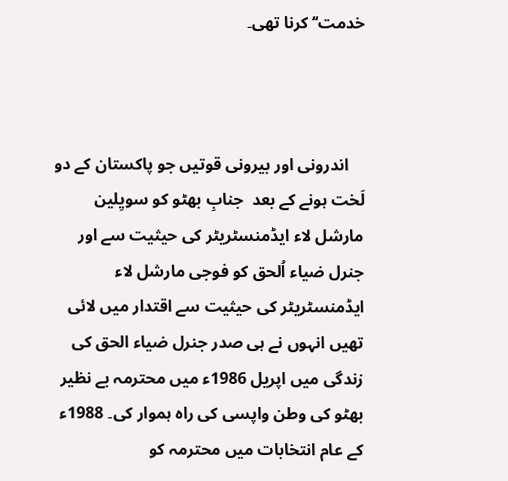خدمت‘‘ کرنا تھی۔



    اندرونی اور بیرونی قوتیں جو پاکستان کے دو لَخت ہونے کے بعد  جنابِ بھٹو کو سویِلین مارشل لاء ایڈمنسٹریٹر کی حیثیت سے اور جنرل ضیاء اُلحق کو فوجی مارشل لاء ایڈمنسٹریٹر کی حیثیت سے اقتدار میں لائی تھیں انہوں نے ہی صدر جنرل ضیاء الحق کی زندگی میں اپریل 1986ء میں محترمہ بے نظیر بھٹو کی وطن واپسی کی راہ ہموار کی۔ 1988ء کے عام انتخابات میں محترمہ کو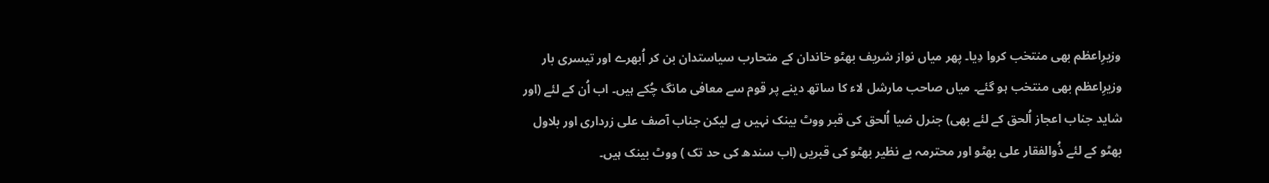وزیرِاعظم بھی منتخب کروا دِیا۔ پھر میاں نواز شریف بھٹو خاندان کے متحارب سیاستدان بن کر اُبھرے اور تیسری بار وزیرِاعظم بھی منتخب ہو گئے۔ میاں صاحب مارشل لاء کا ساتھ دینے پر قوم سے معافی مانگ چُکے ہیں۔ اب اُن کے لئے (اور شاید جناب اعجاز اُلحق کے لئے بھی) جنرل ضیا اُلحق کی قبر ووٹ بینک نہیں ہے لیکن جناب آصف علی زرداری اور بلاول بھٹو کے لئے ذُوالفقار علی بھٹو اور محترمہ بے نظیر بھٹو کی قبریں (اب سندھ کی حد تک ) ووٹ بینک ہیں۔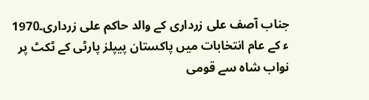جناب آصف علی زرداری کے والد حاکم علی زرداری۔1970 ء کے عام انتخابات میں پاکستان پیپلز پارٹی کے ٹکٹ پر نواب شاہ سے قومی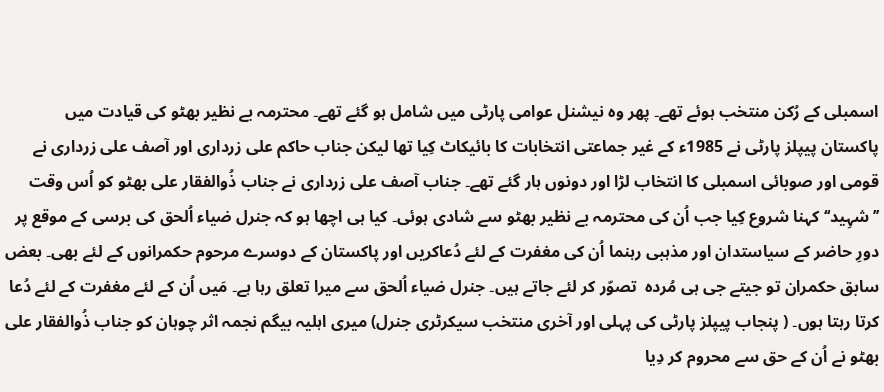اسمبلی کے رُکن منتخب ہوئے تھے۔ پھر وہ نیشنل عوامی پارٹی میں شامل ہو گئے تھے۔ محترمہ بے نظیر بھٹو کی قیادت میں پاکستان پیپلز پارٹی نے 1985ء کے غیر جماعتی انتخابات کا بائیکاٹ کِیا تھا لیکن جناب حاکم علی زرداری اور آصف علی زرداری نے قومی اور صوبائی اسمبلی کا انتخاب لڑا اور دونوں ہار گئے تھے۔ جناب آصف علی زرداری نے جناب ذُوالفقار علی بھٹو کو اُس وقت ’’شہِید‘‘ کہنا شروع کِیا جب اُن کی محترمہ بے نظیر بھٹو سے شادی ہوئی۔ کیا ہی اچھا ہو کہ جنرل ضیاء اُلحق کی برسی کے موقع پر دورِ حاضر کے سیاستدان اور مذہبی رہنما اُن کی مغفرت کے لئے دُعاکریں اور پاکستان کے دوسرے مرحوم حکمرانوں کے لئے بھی۔ بعض سابق حکمران تو جیتے جی ہی مُردہ  تصوّر کر لئے جاتے ہیں۔ جنرل ضیاء اُلحق سے میرا تعلق رہا ہے۔ مَیں اُن کے لئے مغفرت کے لئے دُعا کرتا رہتا ہوں۔ ( پنجاب پیپلز پارٹی کی پہلی اور آخری منتخب سیکرٹری جنرل) میری اہلیہ بیگم نجمہ اثر چوہان کو جناب ذُوالفقار علی بھٹو نے اُن کے حق سے محروم کر دِیا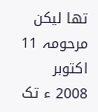تھا لیکن مرحومہ 11 اکتوبر 2008 ء تک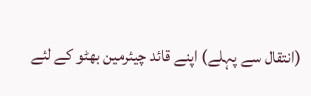(انتقال سے پہلے) اپنے قائد چیئرمین بھٹو کے لئے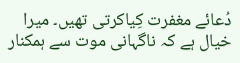دُعائے مغفرت کِیاکرتی تھیں۔ میرا خیال ہے کہ ناگہانی موت سے ہمکنار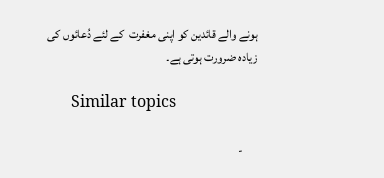ہونے والے قائدین کو اپنی مغفرت  کے لئے دُعائوں کی زیادہ ضرورت ہوتی ہے۔

      Similar topics

      -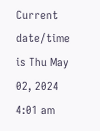Current date/time is Thu May 02, 2024 4:01 am